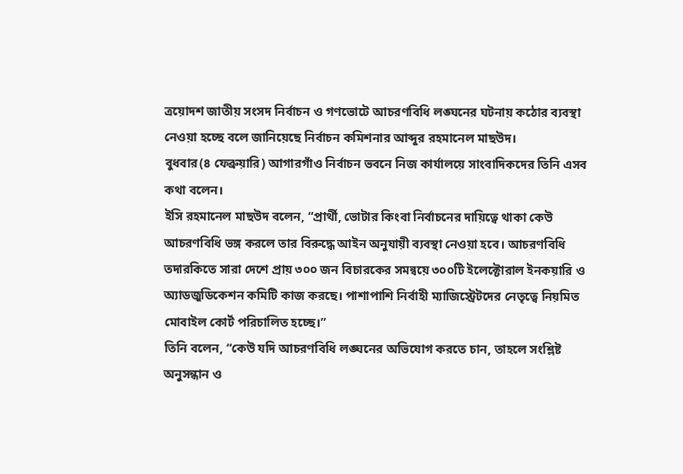ত্রয়োদশ জাতীয় সংসদ নির্বাচন ও গণভোটে আচরণবিধি লঙ্ঘনের ঘটনায় কঠোর ব্যবস্থা নেওয়া হচ্ছে বলে জানিয়েছে নির্বাচন কমিশনার আব্দুর রহমানেল মাছউদ।
বুধবার(৪ ফেব্রুয়ারি) আগারগাঁও নির্বাচন ভবনে নিজ কার্যালয়ে সাংবাদিকদের তিনি এসব কথা বলেন।
ইসি রহমানেল মাছউদ বলেন, “প্রার্থী, ভোটার কিংবা নির্বাচনের দায়িত্বে থাকা কেউ আচরণবিধি ভঙ্গ করলে তার বিরুদ্ধে আইন অনুযায়ী ব্যবস্থা নেওয়া হবে। আচরণবিধি তদারকিতে সারা দেশে প্রায় ৩০০ জন বিচারকের সমন্বয়ে ৩০০টি ইলেক্টোরাল ইনকয়ারি ও অ্যাডজুডিকেশন কমিটি কাজ করছে। পাশাপাশি নির্বাহী ম্যাজিস্ট্রেটদের নেতৃত্বে নিয়মিত মোবাইল কোর্ট পরিচালিত হচ্ছে।”
তিনি বলেন, “কেউ যদি আচরণবিধি লঙ্ঘনের অভিযোগ করতে চান, তাহলে সংশ্লিষ্ট অনুসন্ধান ও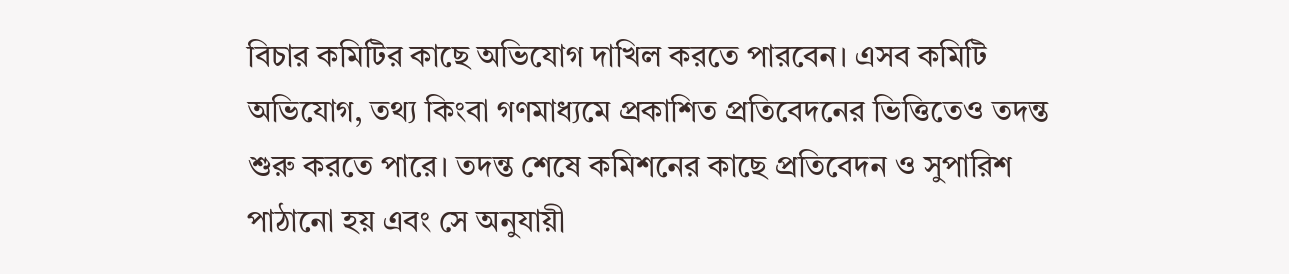বিচার কমিটির কাছে অভিযোগ দাখিল করতে পারবেন। এসব কমিটি অভিযোগ, তথ্য কিংবা গণমাধ্যমে প্রকাশিত প্রতিবেদনের ভিত্তিতেও তদন্ত শুরু করতে পারে। তদন্ত শেষে কমিশনের কাছে প্রতিবেদন ও সুপারিশ পাঠানো হয় এবং সে অনুযায়ী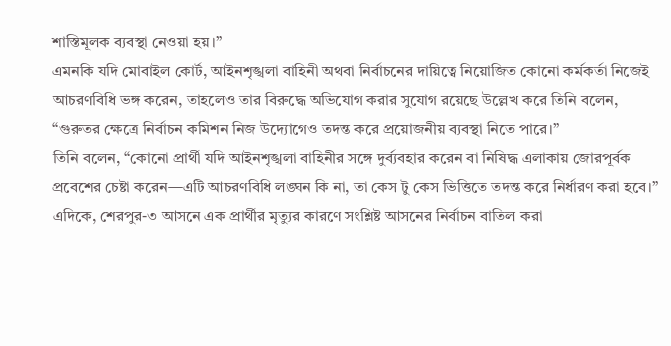শাস্তিমূলক ব্যবস্থা নেওয়া হয়।”
এমনকি যদি মোবাইল কোর্ট, আইনশৃঙ্খলা বাহিনী অথবা নির্বাচনের দায়িত্বে নিয়োজিত কোনো কর্মকর্তা নিজেই আচরণবিধি ভঙ্গ করেন, তাহলেও তার বিরুদ্ধে অভিযোগ করার সুযোগ রয়েছে উল্লেখ করে তিনি বলেন, “গুরুতর ক্ষেত্রে নির্বাচন কমিশন নিজ উদ্যোগেও তদন্ত করে প্রয়োজনীয় ব্যবস্থা নিতে পারে।”
তিনি বলেন, “কোনো প্রার্থী যদি আইনশৃঙ্খলা বাহিনীর সঙ্গে দুর্ব্যবহার করেন বা নিষিদ্ধ এলাকায় জোরপূর্বক প্রবেশের চেষ্টা করেন—এটি আচরণবিধি লঙ্ঘন কি না, তা কেস টু কেস ভিত্তিতে তদন্ত করে নির্ধারণ করা হবে।”
এদিকে, শেরপুর-৩ আসনে এক প্রার্থীর মৃত্যুর কারণে সংশ্লিষ্ট আসনের নির্বাচন বাতিল করা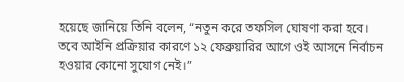হয়েছে জানিয়ে তিনি বলেন, “নতুন করে তফসিল ঘোষণা করা হবে। তবে আইনি প্রক্রিয়ার কারণে ১২ ফেব্রুয়ারির আগে ওই আসনে নির্বাচন হওয়ার কোনো সুযোগ নেই।”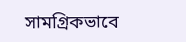সামগ্রিকভাবে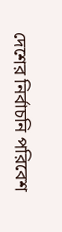দেশের নির্বাচনি পরিবেশ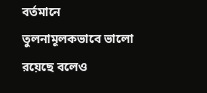বর্তমানে তুলনামূলকভাবে ভালো রয়েছে বলেও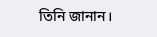তিনি জানান।